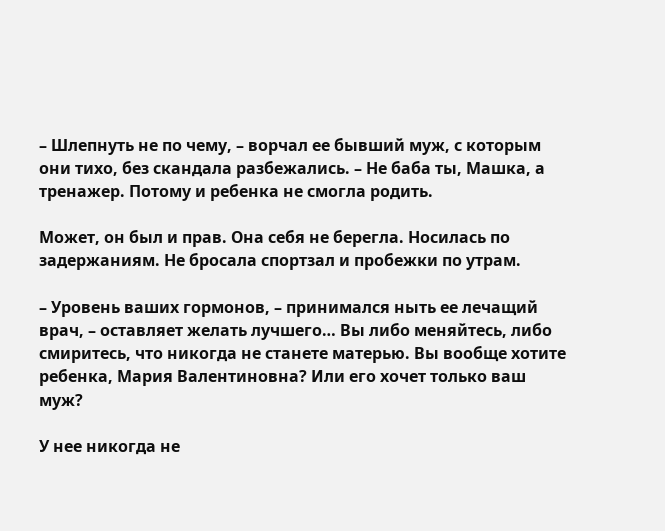– Шлепнуть не по чему, – ворчал ее бывший муж, с которым они тихо, без скандала разбежались. – Не баба ты, Машка, а тренажер. Потому и ребенка не смогла родить.

Может, он был и прав. Она себя не берегла. Носилась по задержаниям. Не бросала спортзал и пробежки по утрам.

– Уровень ваших гормонов, – принимался ныть ее лечащий врач, – оставляет желать лучшего… Вы либо меняйтесь, либо смиритесь, что никогда не станете матерью. Вы вообще хотите ребенка, Мария Валентиновна? Или его хочет только ваш муж?

У нее никогда не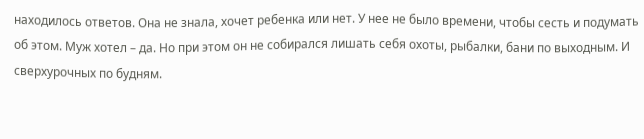находилось ответов. Она не знала, хочет ребенка или нет. У нее не было времени, чтобы сесть и подумать об этом. Муж хотел – да. Но при этом он не собирался лишать себя охоты, рыбалки, бани по выходным. И сверхурочных по будням.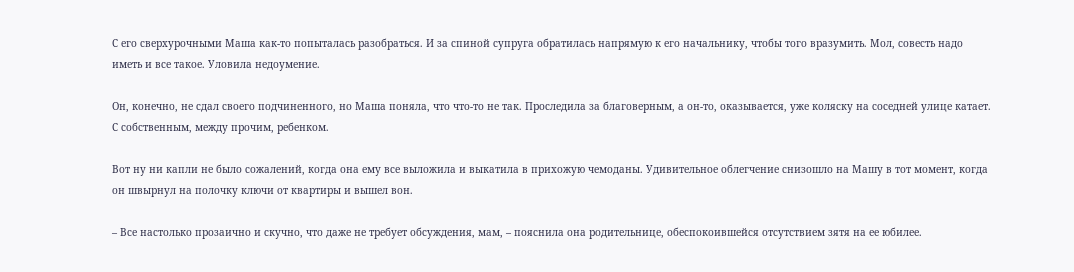С его сверхурочными Маша как-то попыталась разобраться. И за спиной супруга обратилась напрямую к его начальнику, чтобы того вразумить. Мол, совесть надо иметь и все такое. Уловила недоумение.

Он, конечно, не сдал своего подчиненного, но Маша поняла, что что-то не так. Проследила за благоверным, а он-то, оказывается, уже коляску на соседней улице катает. С собственным, между прочим, ребенком.

Вот ну ни капли не было сожалений, когда она ему все выложила и выкатила в прихожую чемоданы. Удивительное облегчение снизошло на Машу в тот момент, когда он швырнул на полочку ключи от квартиры и вышел вон.

– Все настолько прозаично и скучно, что даже не требует обсуждения, мам, – пояснила она родительнице, обеспокоившейся отсутствием зятя на ее юбилее.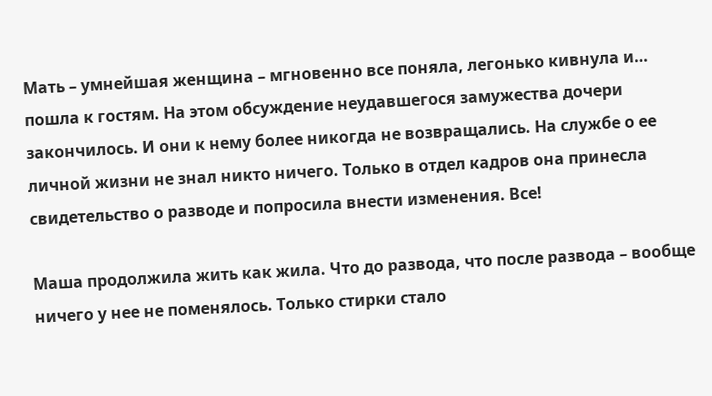Мать – умнейшая женщина – мгновенно все поняла, легонько кивнула и… пошла к гостям. На этом обсуждение неудавшегося замужества дочери закончилось. И они к нему более никогда не возвращались. На службе о ее личной жизни не знал никто ничего. Только в отдел кадров она принесла свидетельство о разводе и попросила внести изменения. Все!

Маша продолжила жить как жила. Что до развода, что после развода – вообще ничего у нее не поменялось. Только стирки стало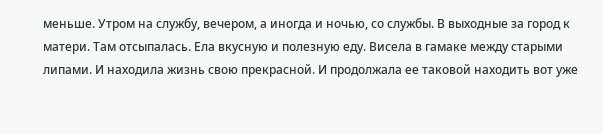меньше. Утром на службу, вечером, а иногда и ночью, со службы. В выходные за город к матери. Там отсыпалась. Ела вкусную и полезную еду. Висела в гамаке между старыми липами. И находила жизнь свою прекрасной. И продолжала ее таковой находить вот уже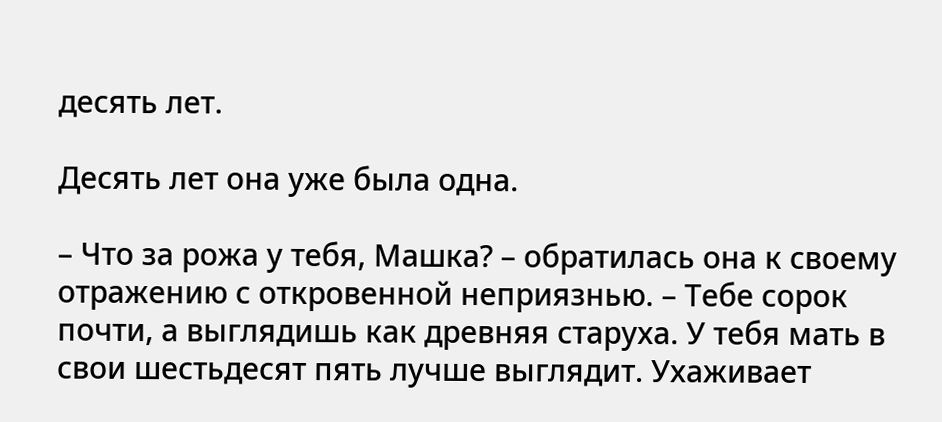десять лет.

Десять лет она уже была одна.

– Что за рожа у тебя, Машка? – обратилась она к своему отражению с откровенной неприязнью. – Тебе сорок почти, а выглядишь как древняя старуха. У тебя мать в свои шестьдесят пять лучше выглядит. Ухаживает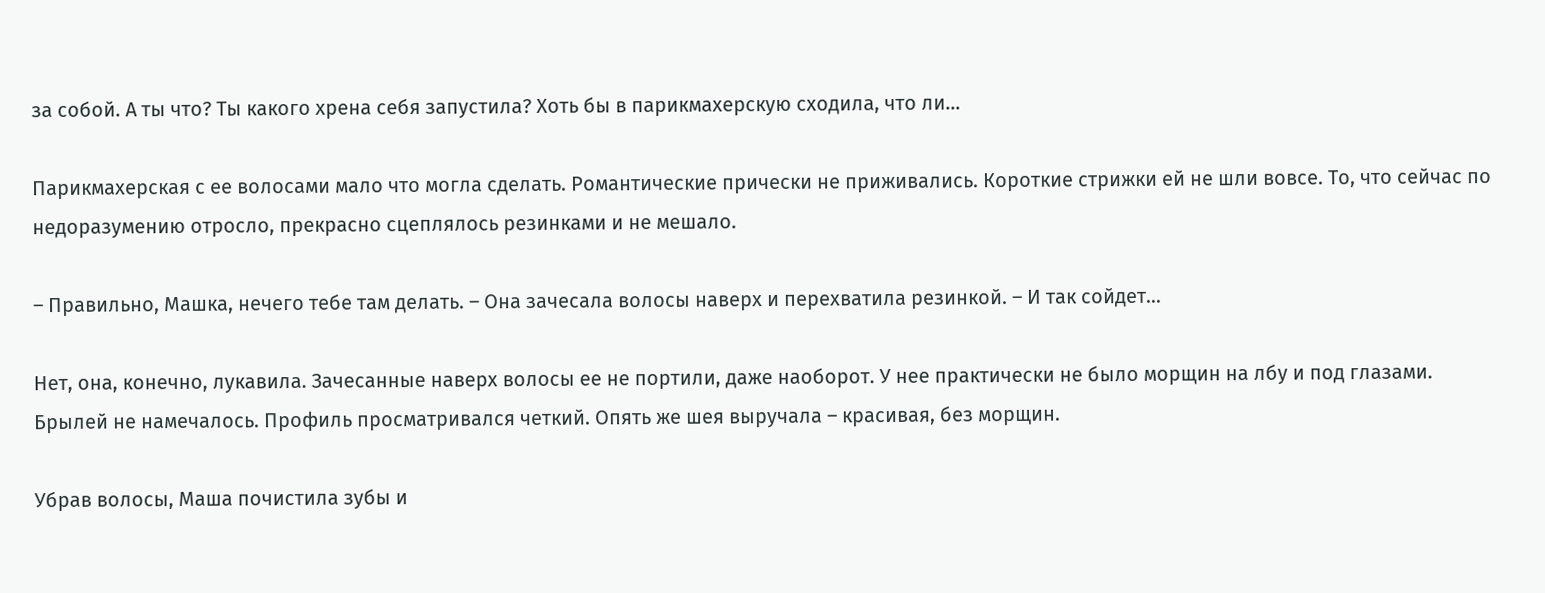за собой. А ты что? Ты какого хрена себя запустила? Хоть бы в парикмахерскую сходила, что ли…

Парикмахерская с ее волосами мало что могла сделать. Романтические прически не приживались. Короткие стрижки ей не шли вовсе. То, что сейчас по недоразумению отросло, прекрасно сцеплялось резинками и не мешало.

– Правильно, Машка, нечего тебе там делать. – Она зачесала волосы наверх и перехватила резинкой. – И так сойдет…

Нет, она, конечно, лукавила. Зачесанные наверх волосы ее не портили, даже наоборот. У нее практически не было морщин на лбу и под глазами. Брылей не намечалось. Профиль просматривался четкий. Опять же шея выручала – красивая, без морщин.

Убрав волосы, Маша почистила зубы и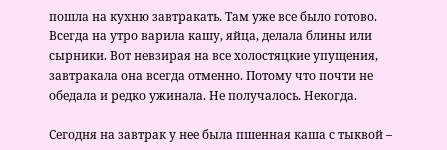пошла на кухню завтракать. Там уже все было готово. Всегда на утро варила кашу, яйца, делала блины или сырники. Вот невзирая на все холостяцкие упущения, завтракала она всегда отменно. Потому что почти не обедала и редко ужинала. Не получалось. Некогда.

Сегодня на завтрак у нее была пшенная каша с тыквой –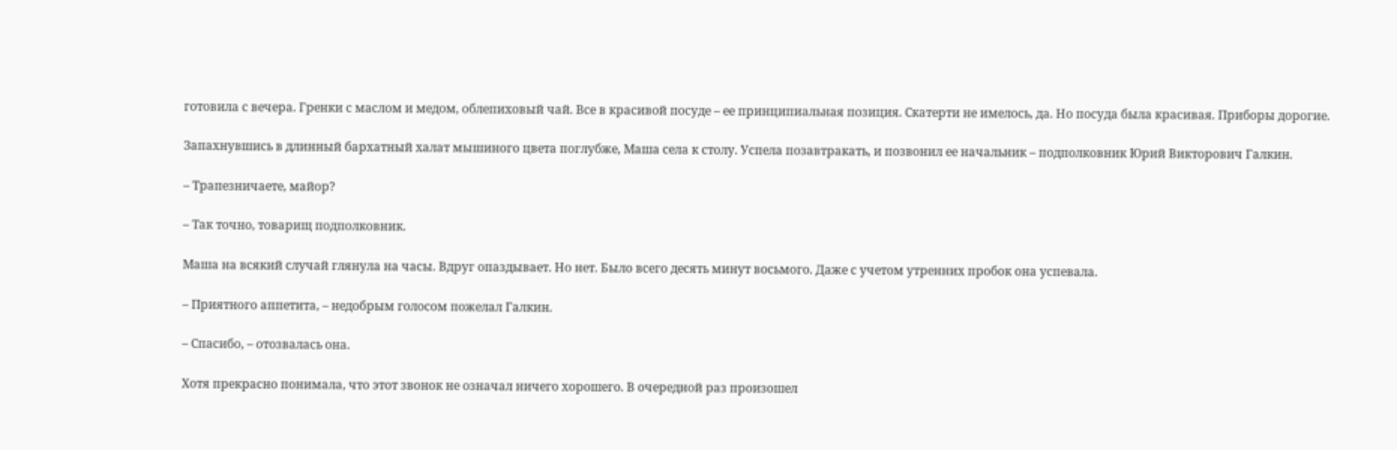готовила с вечера. Гренки с маслом и медом, облепиховый чай. Все в красивой посуде – ее принципиальная позиция. Скатерти не имелось, да. Но посуда была красивая. Приборы дорогие.

Запахнувшись в длинный бархатный халат мышиного цвета поглубже, Маша села к столу. Успела позавтракать, и позвонил ее начальник – подполковник Юрий Викторович Галкин.

– Трапезничаете, майор?

– Так точно, товарищ подполковник.

Маша на всякий случай глянула на часы. Вдруг опаздывает. Но нет. Было всего десять минут восьмого. Даже с учетом утренних пробок она успевала.

– Приятного аппетита, – недобрым голосом пожелал Галкин.

– Спасибо, – отозвалась она.

Хотя прекрасно понимала, что этот звонок не означал ничего хорошего. В очередной раз произошел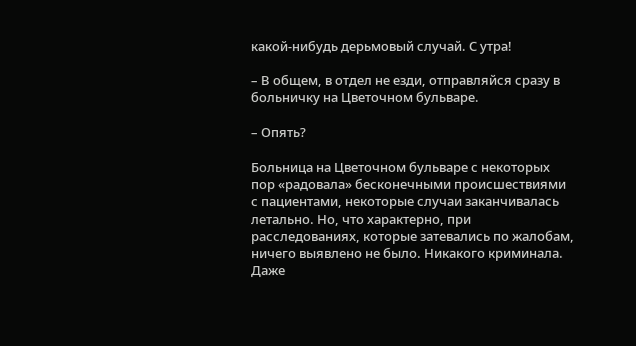какой-нибудь дерьмовый случай. С утра!

– В общем, в отдел не езди, отправляйся сразу в больничку на Цветочном бульваре.

– Опять?

Больница на Цветочном бульваре с некоторых пор «радовала» бесконечными происшествиями с пациентами, некоторые случаи заканчивалась летально. Но, что характерно, при расследованиях, которые затевались по жалобам, ничего выявлено не было. Никакого криминала. Даже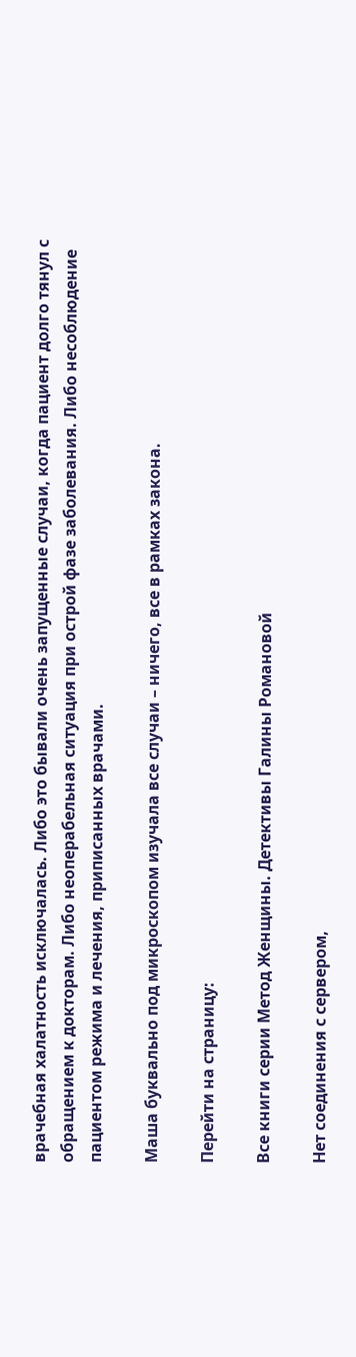врачебная халатность исключалась. Либо это бывали очень запущенные случаи, когда пациент долго тянул с обращением к докторам. Либо неоперабельная ситуация при острой фазе заболевания. Либо несоблюдение пациентом режима и лечения, приписанных врачами.

Маша буквально под микроскопом изучала все случаи – ничего, все в рамках закона.

Перейти на страницу:

Все книги серии Метод Женщины. Детективы Галины Романовой

Нет соединения с сервером,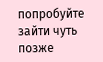попробуйте зайти чуть позже